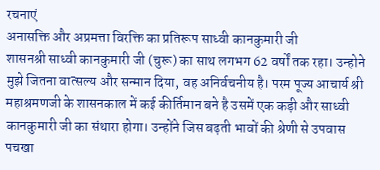रचनाएं
अनासक्ति और अप्रमत्ता विरक्ति का प्रतिरूप साध्वी कानकुमारी जी
शासनश्री साध्वी कानकुमारी जी (चुरू) का साथ लगभग 62 वर्षों तक रहा। उन्होने मुझे जितना वात्सल्य और सन्मान दिया, वह अनिर्वचनीय है। परम पूज्य आचार्य श्री महाश्रमणजी के शासनकाल में कई कीर्तिमान बने है उसमें एक कड़ी और साध्वी कानकुमारी जी का संथारा होगा। उन्होंने जिस बढ़ती भावों की श्रेणी से उपवास पचखा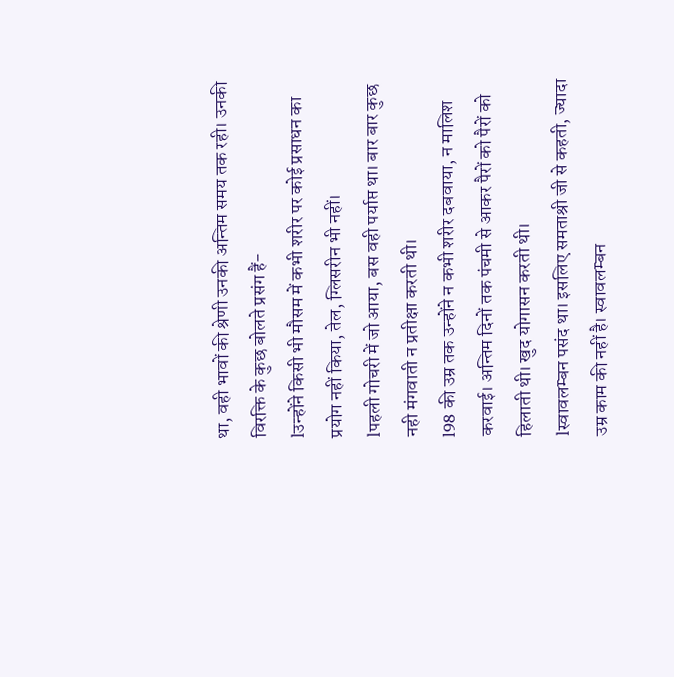था, वही भावों की श्रेणी उनकी अन्तिम समय तक रही। उनकी विरक्ति के कुछ बोलते प्रसंग हैं-
lउन्होंने किसी भी मौसम में कभी शरीर पर कोई प्रसाधन का प्रयोग नहीं किया, तेल, ग्लिसरीन भी नहीं।
lपहली गोचरी में जो आया, बस वही पर्याप्त था। बार बार कुछ नही मंगवाती न प्रतीक्षा करती थी।
l98 की उम्र तक उन्होंने न कभी शरीर दबवाया, न मालिश करवाई। अन्तिम दिनों तक पंचमी से आकर पैरों को पैरों को हिलाती थी। खुद योगासन करती थी।
lस्वावलम्बन पसंद था। इसलिए समताश्री जी से कहती, ज्यादा उम्र काम की नहीं है। स्वावलम्बन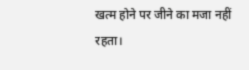खत्म होने पर जीने का मजा नहीं रहता।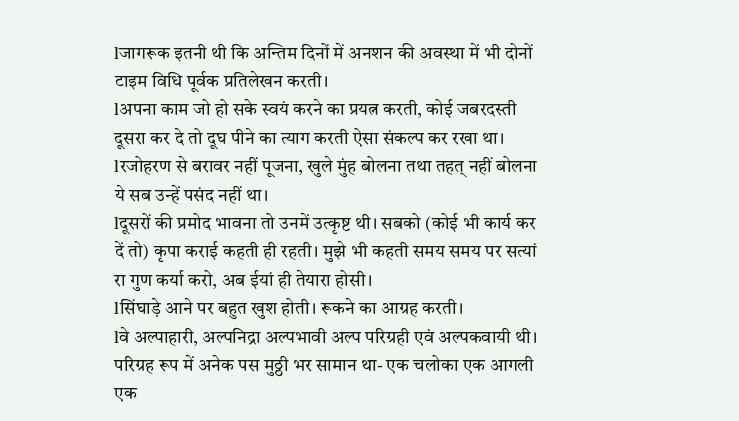lजागरूक इतनी थी कि अन्तिम दिनों में अनशन की अवस्था में भी दोनों टाइम विधि पूर्वक प्रतिलेखन करती।
lअपना काम जो हो सके स्वयं करने का प्रयत्न करती, कोई जबरदस्ती दूसरा कर दे तो दूघ पीने का त्याग करती ऐसा संकल्प कर रखा था।
lरजोहरण से बरावर नहीं पूजना, खुले मुंह बोलना तथा तहत् नहीं बोलना ये सब उन्हें पसंद नहीं था।
lदूसरों की प्रमोद भावना तो उनमें उत्कृष्ट थी। सबको (कोई भी कार्य कर दें तो) कृपा कराई कहती ही रहती। मुझे भी कहती समय समय पर सत्यां रा गुण कर्या करो, अब ईयां ही तेयारा होसी।
lसिंघाड़े आने पर बहुत खुश होती। रूकने का आग्रह करती।
lवे अल्पाहारी, अल्पनिद्रा अल्पभावी अल्प परिग्रही एवं अल्पकवायी थी। परिग्रह रूप में अनेक पस मुठ्ठी भर सामान था- एक चलोका एक आगली एक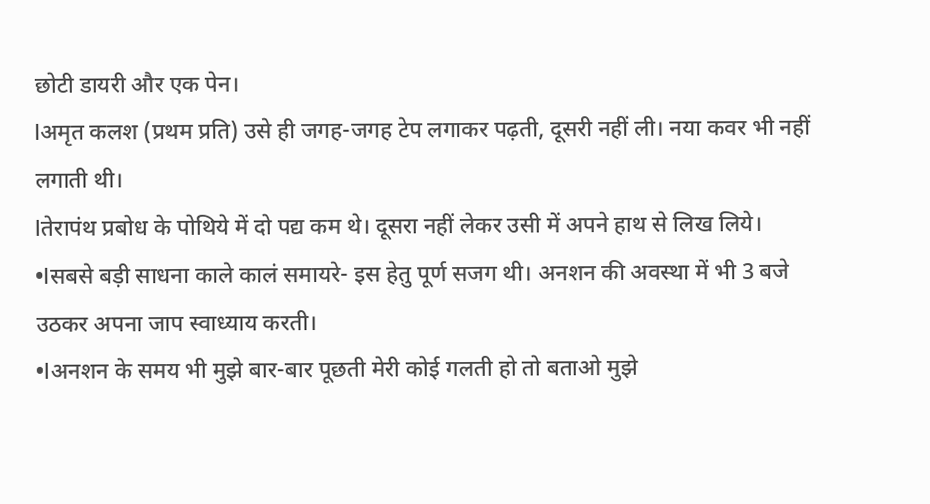छोटी डायरी और एक पेन।
lअमृत कलश (प्रथम प्रति) उसे ही जगह-जगह टेप लगाकर पढ़ती, दूसरी नहीं ली। नया कवर भी नहीं लगाती थी।
lतेरापंथ प्रबोध के पोथिये में दो पद्य कम थे। दूसरा नहीं लेकर उसी में अपने हाथ से लिख लिये।
•lसबसे बड़ी साधना काले कालं समायरे- इस हेतु पूर्ण सजग थी। अनशन की अवस्था में भी 3 बजे उठकर अपना जाप स्वाध्याय करती।
•lअनशन के समय भी मुझे बार-बार पूछती मेरी कोई गलती हो तो बताओ मुझे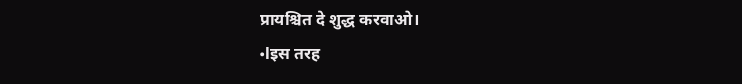प्रायश्चित दे शुद्ध करवाओ।
•lइस तरह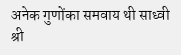अनेक गुणोंका समवाय थी साध्वी श्री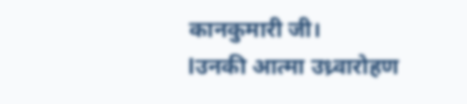कानकुमारी जी।
lउनकी आत्मा उध्र्वारोहण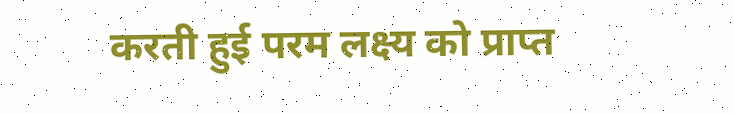करती हुई परम लक्ष्य को प्राप्त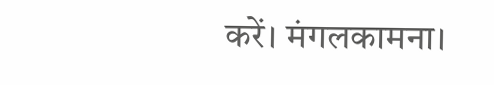करें। मंगलकामना।